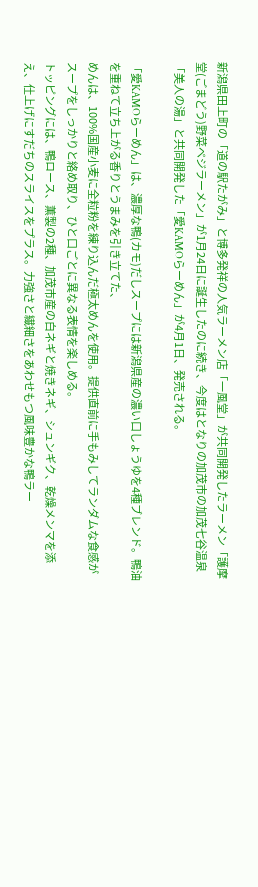新潟県田上町の「道の駅たがみ」と博多発祥の人気ラーメン店「一風堂」が共同開発したラーメン「護摩堂(ごまどう)野菜ベジラーメン」が1月24日に誕生したのに続き、今度はとなりの加茂市の加茂七谷温泉「美人の湯」と共同開発した「愛KAMOらーめん」が4月1日、発売される。

「愛KAMOらーめん」は、濃厚な鴨(カモ)だしスープには新潟県産の濃い口しょうゆを4種ブレンド。鴨油を重ねて立ち上がる香りとうまみを引き立てた、
めんは、100%国産小麦に全粒粉を練り込んだ極太めんを使用。提供直前に手もみしてランダムな食感がスープをしっかりと絡め取り、ひと口ごとに異なる表情を楽しめる。
トッピングには、鴨ロース、薫製の2種、加茂市産の白ネギと焼きネギ、シュンギク、乾燥メンマを添え、仕上げにすだちのスライスをプラス。力強さと繊細さをあわせもつ風味豊かな鴨ラー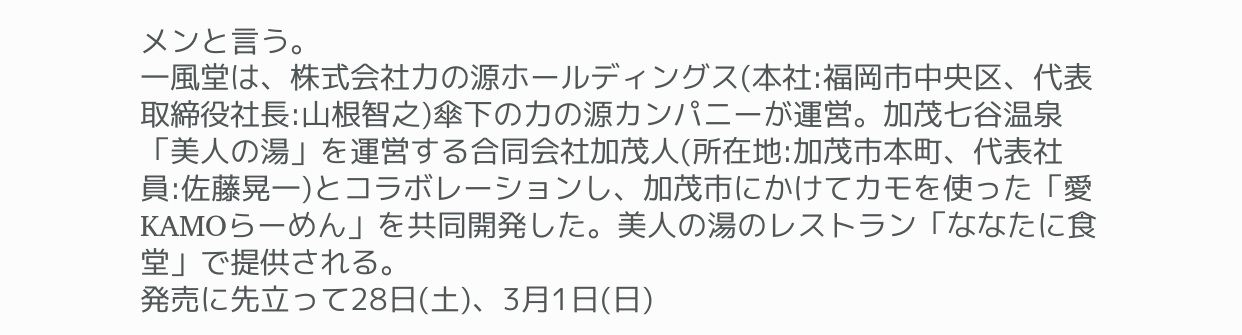メンと言う。
一風堂は、株式会社力の源ホールディングス(本社:福岡市中央区、代表取締役社長:山根智之)傘下の力の源カンパニーが運営。加茂七谷温泉「美人の湯」を運営する合同会社加茂人(所在地:加茂市本町、代表社員:佐藤晃一)とコラボレーションし、加茂市にかけてカモを使った「愛KAMOらーめん」を共同開発した。美人の湯のレストラン「ななたに食堂」で提供される。
発売に先立って28日(土)、3月1日(日)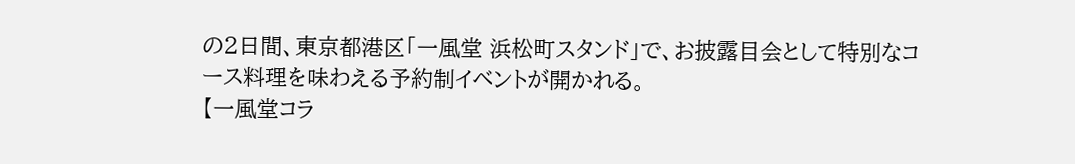の2日間、東京都港区「一風堂 浜松町スタンド」で、お披露目会として特別なコース料理を味わえる予約制イベントが開かれる。
【一風堂コラ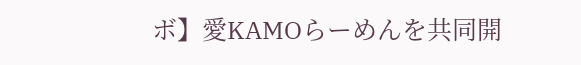ボ】愛KAMOらーめんを共同開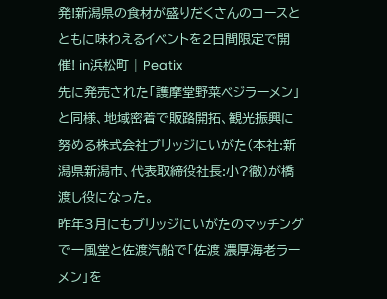発!新潟県の食材が盛りだくさんのコースとともに味わえるイベントを2日間限定で開催! in浜松町 | Peatix
先に発売された「護摩堂野菜ベジラーメン」と同様、地域密着で販路開拓、観光振興に努める株式会社ブリッジにいがた(本社:新潟県新潟市、代表取締役社長:小?徹)が橋渡し役になった。
昨年3月にもブリッジにいがたのマッチングで一風堂と佐渡汽船で「佐渡 濃厚海老ラーメン」を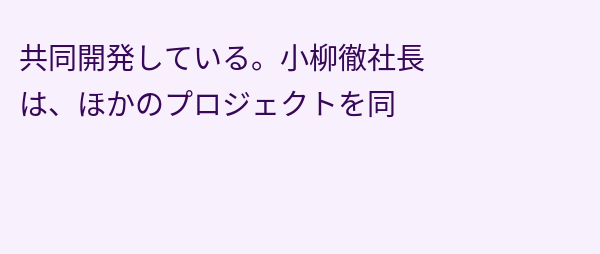共同開発している。小柳徹社長は、ほかのプロジェクトを同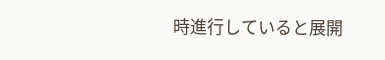時進行していると展開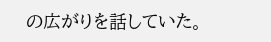の広がりを話していた。